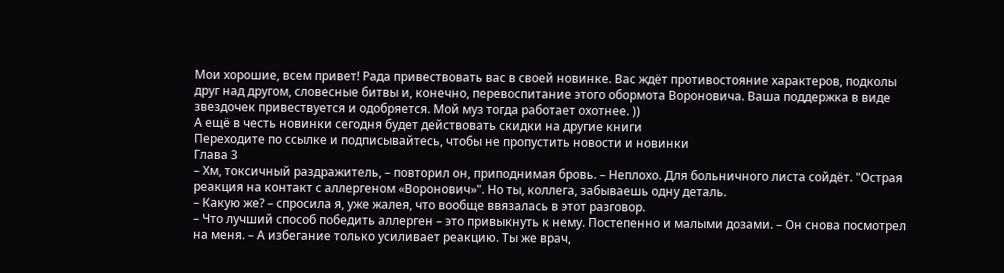Мои хорошие, всем привет! Рада привествовать вас в своей новинке. Вас ждёт противостояние характеров, подколы друг над другом, словесные битвы и, конечно, перевоспитание этого обормота Вороновича. Ваша поддержка в виде звездочек привествуется и одобряется. Мой муз тогда работает охотнее. ))
А ещё в честь новинки сегодня будет действовать скидки на другие книги
Переходите по ссылке и подписывайтесь, чтобы не пропустить новости и новинки
Глава 3
– Хм, токсичный раздражитель, – повторил он, приподнимая бровь. – Неплохо. Для больничного листа сойдёт. "Острая реакция на контакт с аллергеном «Воронович»". Но ты, коллега, забываешь одну деталь.
– Какую же? – спросила я, уже жалея, что вообще ввязалась в этот разговор.
– Что лучший способ победить аллерген – это привыкнуть к нему. Постепенно и малыми дозами. – Он снова посмотрел на меня. – А избегание только усиливает реакцию. Ты же врач,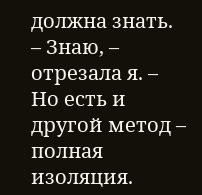должна знать.
– Знаю, – отрезала я. – Но есть и другой метод – полная изоляция.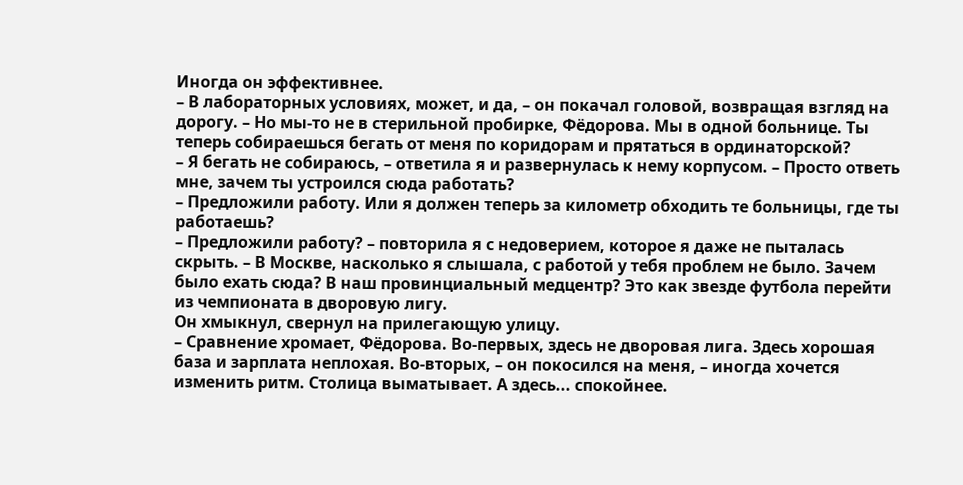Иногда он эффективнее.
– В лабораторных условиях, может, и да, – он покачал головой, возвращая взгляд на дорогу. – Но мы-то не в стерильной пробирке, Фёдорова. Мы в одной больнице. Ты теперь собираешься бегать от меня по коридорам и прятаться в ординаторской?
– Я бегать не собираюсь, – ответила я и развернулась к нему корпусом. – Просто ответь мне, зачем ты устроился сюда работать?
– Предложили работу. Или я должен теперь за километр обходить те больницы, где ты работаешь?
– Предложили работу? – повторила я с недоверием, которое я даже не пыталась скрыть. – В Москве, насколько я слышала, с работой у тебя проблем не было. Зачем было ехать сюда? В наш провинциальный медцентр? Это как звезде футбола перейти из чемпионата в дворовую лигу.
Он хмыкнул, свернул на прилегающую улицу.
– Сравнение хромает, Фёдорова. Во-первых, здесь не дворовая лига. Здесь хорошая база и зарплата неплохая. Во-вторых, – он покосился на меня, – иногда хочется изменить ритм. Столица выматывает. А здесь... спокойнее.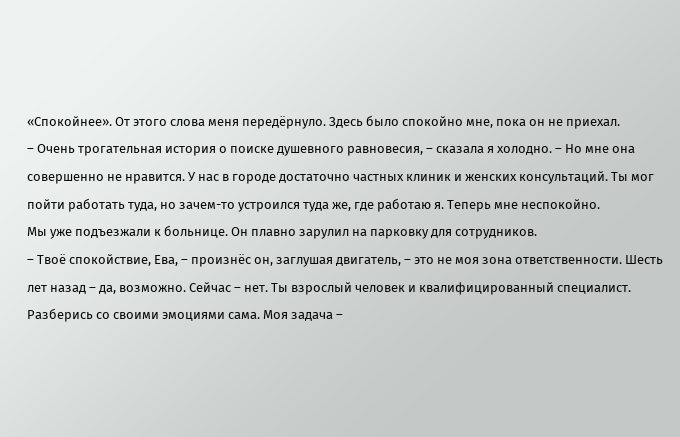«Спокойнее». От этого слова меня передёрнуло. Здесь было спокойно мне, пока он не приехал.
– Очень трогательная история о поиске душевного равновесия, – сказала я холодно. – Но мне она совершенно не нравится. У нас в городе достаточно частных клиник и женских консультаций. Ты мог пойти работать туда, но зачем-то устроился туда же, где работаю я. Теперь мне неспокойно.
Мы уже подъезжали к больнице. Он плавно зарулил на парковку для сотрудников.
– Твоё спокойствие, Ева, – произнёс он, заглушая двигатель, – это не моя зона ответственности. Шесть лет назад – да, возможно. Сейчас – нет. Ты взрослый человек и квалифицированный специалист. Разберись со своими эмоциями сама. Моя задача –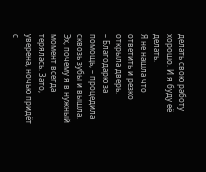делать свою работу хорошо. И я буду её делать.
Я не нашла что ответить и резко открыла дверь.
– Благодарю за помощь, – процедила сквозь зубы и вышла.
Эх, почему я в нужный момент всегда терялась. Зато, уверена, ночью придёт с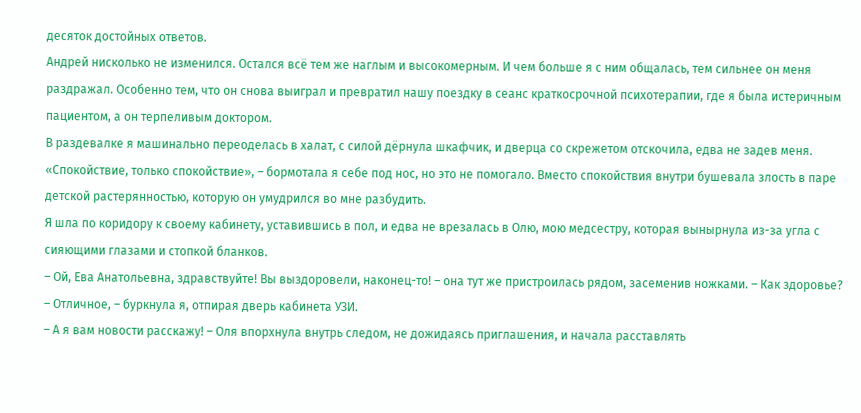десяток достойных ответов.
Андрей нисколько не изменился. Остался всё тем же наглым и высокомерным. И чем больше я с ним общалась, тем сильнее он меня раздражал. Особенно тем, что он снова выиграл и превратил нашу поездку в сеанс краткосрочной психотерапии, где я была истеричным пациентом, а он терпеливым доктором.
В раздевалке я машинально переоделась в халат, с силой дёрнула шкафчик, и дверца со скрежетом отскочила, едва не задев меня. «Спокойствие, только спокойствие», – бормотала я себе под нос, но это не помогало. Вместо спокойствия внутри бушевала злость в паре детской растерянностью, которую он умудрился во мне разбудить.
Я шла по коридору к своему кабинету, уставившись в пол, и едва не врезалась в Олю, мою медсестру, которая вынырнула из-за угла с сияющими глазами и стопкой бланков.
– Ой, Ева Анатольевна, здравствуйте! Вы выздоровели, наконец-то! – она тут же пристроилась рядом, засеменив ножками. – Как здоровье?
– Отличное, – буркнула я, отпирая дверь кабинета УЗИ.
– А я вам новости расскажу! – Оля впорхнула внутрь следом, не дожидаясь приглашения, и начала расставлять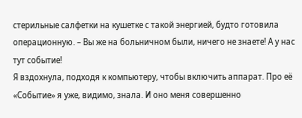стерильные салфетки на кушетке с такой энергией, будто готовила операционную. – Вы же на больничном были, ничего не знаете! А у нас тут событие!
Я вздохнула, подходя к компьютеру, чтобы включить аппарат. Про её «Событие» я уже, видимо, знала. И оно меня совершенно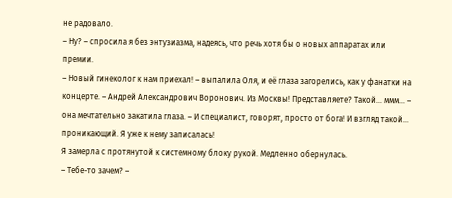не радовало.
– Ну? – спросила я без энтузиазма, надеясь, что речь хотя бы о новых аппаратах или премии.
– Новый гинеколог к нам приехал! – выпалила Оля, и её глаза загорелись, как у фанатки на концерте. – Андрей Александрович Воронович. Из Москвы! Представляете? Такой… ммм… – она мечтательно закатила глаза. – И специалист, говорят, просто от бога! И взгляд такой… проникающий. Я уже к нему записалась!
Я замерла с протянутой к системному блоку рукой. Медленно обернулась.
– Тебе-то зачем? –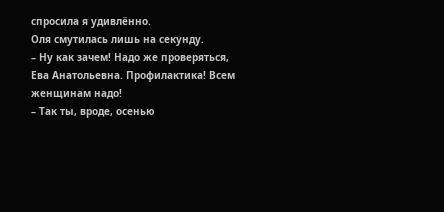спросила я удивлённо.
Оля смутилась лишь на секунду.
– Ну как зачем! Надо же проверяться, Ева Анатольевна. Профилактика! Всем женщинам надо!
– Так ты, вроде, осенью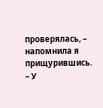проверялась, – напомнила я прищурившись. – У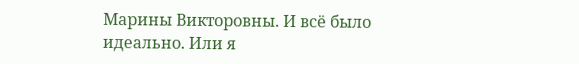Марины Викторовны. И всё было идеально. Или я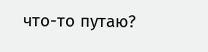что-то путаю?